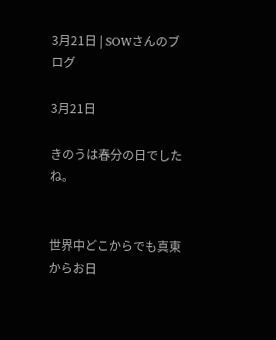3月21日 | SOWさんのブログ

3月21日

きのうは春分の日でしたね。


世界中どこからでも真東からお日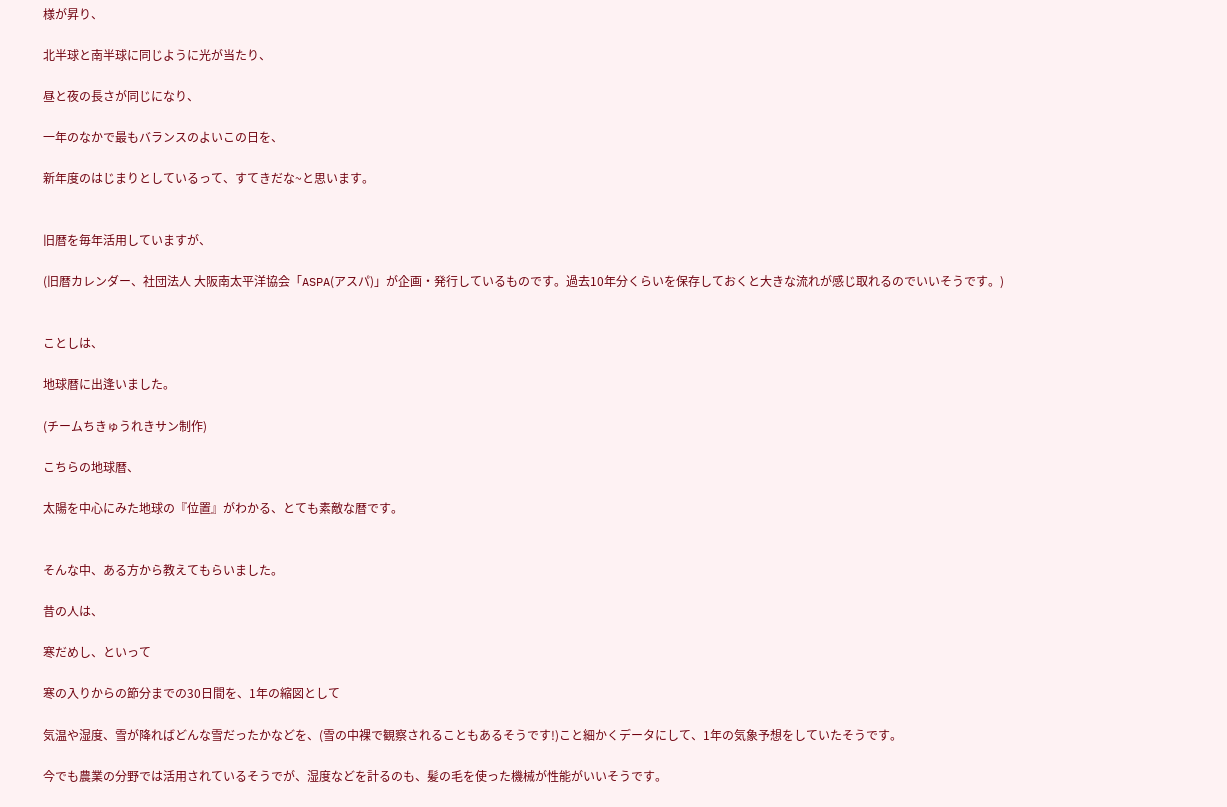様が昇り、

北半球と南半球に同じように光が当たり、

昼と夜の長さが同じになり、

一年のなかで最もバランスのよいこの日を、

新年度のはじまりとしているって、すてきだな~と思います。


旧暦を毎年活用していますが、

(旧暦カレンダー、社団法人 大阪南太平洋協会「ASPA(アスパ)」が企画・発行しているものです。過去10年分くらいを保存しておくと大きな流れが感じ取れるのでいいそうです。)


ことしは、

地球暦に出逢いました。

(チームちきゅうれきサン制作)

こちらの地球暦、

太陽を中心にみた地球の『位置』がわかる、とても素敵な暦です。


そんな中、ある方から教えてもらいました。

昔の人は、

寒だめし、といって

寒の入りからの節分までの30日間を、1年の縮図として

気温や湿度、雪が降ればどんな雪だったかなどを、(雪の中裸で観察されることもあるそうです!)こと細かくデータにして、1年の気象予想をしていたそうです。

今でも農業の分野では活用されているそうでが、湿度などを計るのも、髪の毛を使った機械が性能がいいそうです。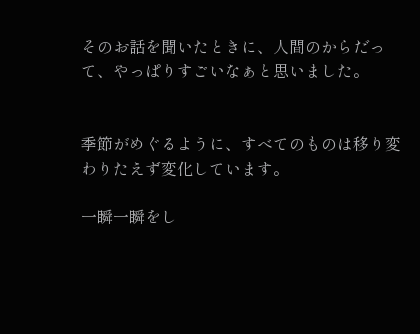そのお話を聞いたときに、人間のからだって、やっぱりすごいなぁと思いました。


季節がめぐるように、すべてのものは移り変わりたえず変化しています。

一瞬一瞬をし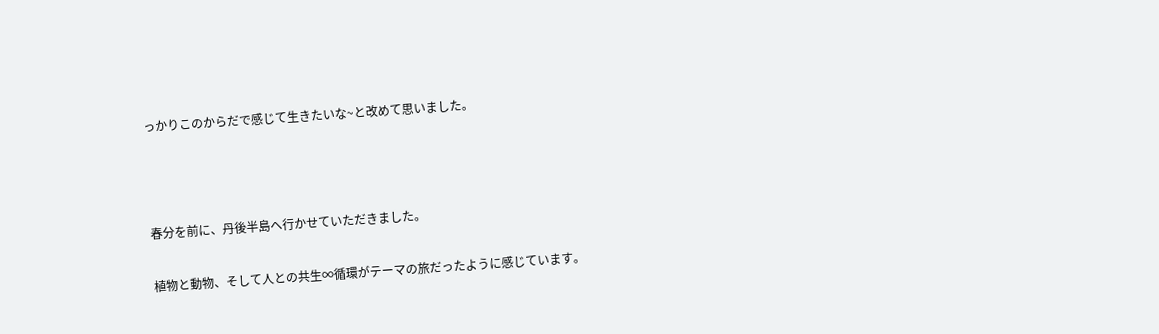っかりこのからだで感じて生きたいな~と改めて思いました。



春分を前に、丹後半島へ行かせていただきました。

植物と動物、そして人との共生∞循環がテーマの旅だったように感じています。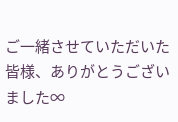ご一緒させていただいた皆様、ありがとうございました∞